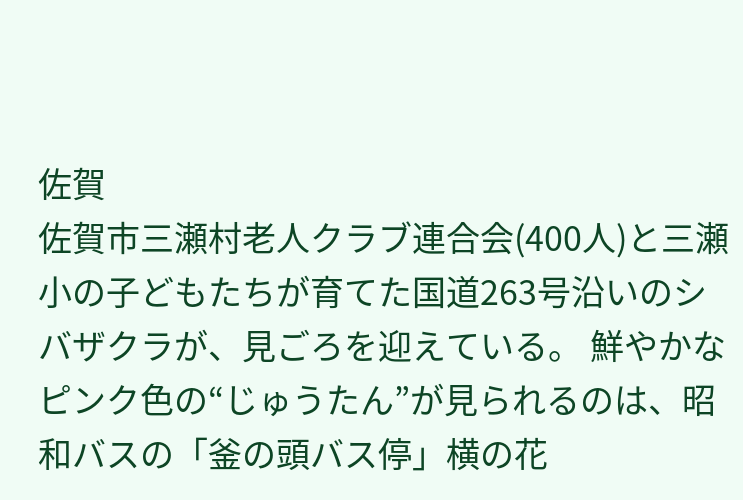佐賀
佐賀市三瀬村老人クラブ連合会(400人)と三瀬小の子どもたちが育てた国道263号沿いのシバザクラが、見ごろを迎えている。 鮮やかなピンク色の“じゅうたん”が見られるのは、昭和バスの「釜の頭バス停」横の花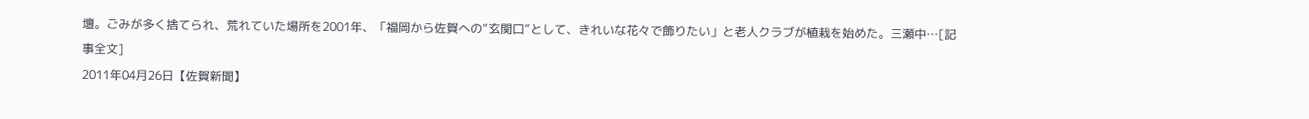壇。ごみが多く捨てられ、荒れていた場所を2001年、「福岡から佐賀への“玄関口”として、きれいな花々で飾りたい」と老人クラブが植栽を始めた。三瀬中…[記事全文]
2011年04月26日【佐賀新聞】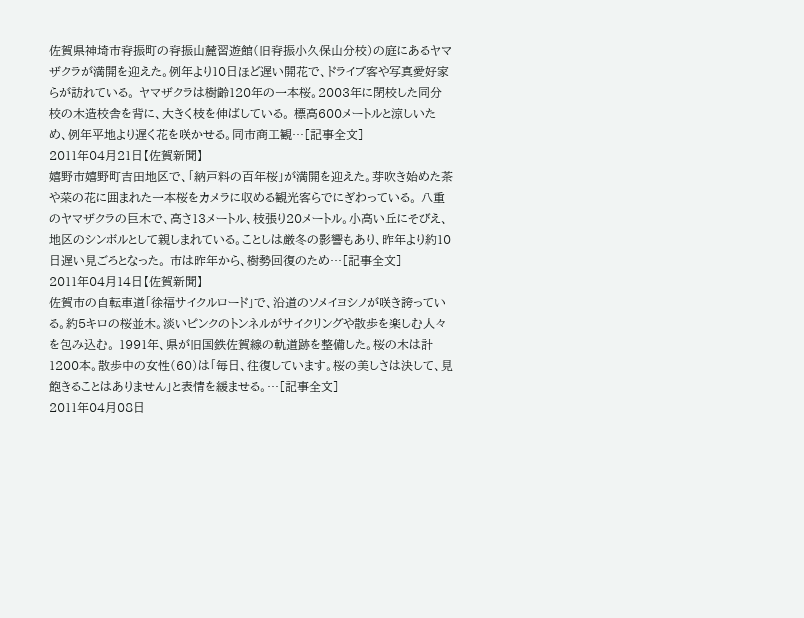佐賀県神埼市脊振町の脊振山麓習遊館(旧脊振小久保山分校)の庭にあるヤマザクラが満開を迎えた。例年より10日ほど遅い開花で、ドライブ客や写真愛好家らが訪れている。 ヤマザクラは樹齢120年の一本桜。2003年に閉校した同分校の木造校舎を背に、大きく枝を伸ばしている。 標高600メートルと涼しいため、例年平地より遅く花を咲かせる。同市商工観…[記事全文]
2011年04月21日【佐賀新聞】
嬉野市嬉野町吉田地区で、「納戸料の百年桜」が満開を迎えた。芽吹き始めた茶や菜の花に囲まれた一本桜をカメラに収める観光客らでにぎわっている。 八重のヤマザクラの巨木で、高さ13メートル、枝張り20メートル。小高い丘にそびえ、地区のシンボルとして親しまれている。ことしは厳冬の影響もあり、昨年より約10日遅い見ごろとなった。 市は昨年から、樹勢回復のため…[記事全文]
2011年04月14日【佐賀新聞】
佐賀市の自転車道「徐福サイクルロード」で、沿道のソメイヨシノが咲き誇っている。約5キロの桜並木。淡いピンクのトンネルがサイクリングや散歩を楽しむ人々を包み込む。 1991年、県が旧国鉄佐賀線の軌道跡を整備した。桜の木は計1200本。散歩中の女性(60)は「毎日、往復しています。桜の美しさは決して、見飽きることはありません」と表情を緩ませる。…[記事全文]
2011年04月08日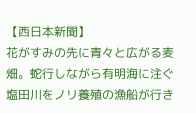【西日本新聞】
花がすみの先に青々と広がる麦畑。蛇行しながら有明海に注ぐ塩田川をノリ養殖の漁船が行き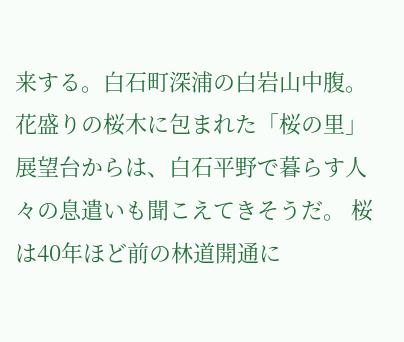来する。白石町深浦の白岩山中腹。花盛りの桜木に包まれた「桜の里」展望台からは、白石平野で暮らす人々の息遣いも聞こえてきそうだ。 桜は40年ほど前の林道開通に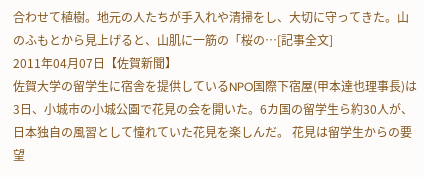合わせて植樹。地元の人たちが手入れや清掃をし、大切に守ってきた。山のふもとから見上げると、山肌に一筋の「桜の…[記事全文]
2011年04月07日【佐賀新聞】
佐賀大学の留学生に宿舎を提供しているNPO国際下宿屋(甲本達也理事長)は3日、小城市の小城公園で花見の会を開いた。6カ国の留学生ら約30人が、日本独自の風習として憧れていた花見を楽しんだ。 花見は留学生からの要望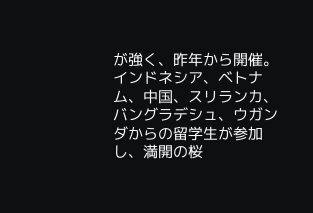が強く、昨年から開催。インドネシア、ベトナム、中国、スリランカ、バングラデシュ、ウガンダからの留学生が参加し、満開の桜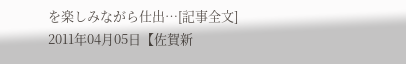を楽しみながら仕出…[記事全文]
2011年04月05日【佐賀新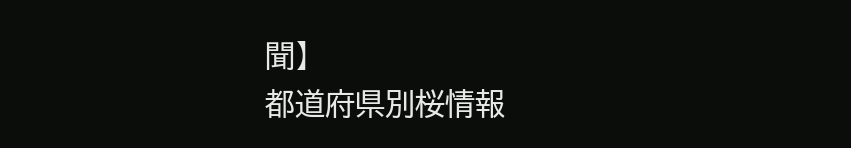聞】
都道府県別桜情報